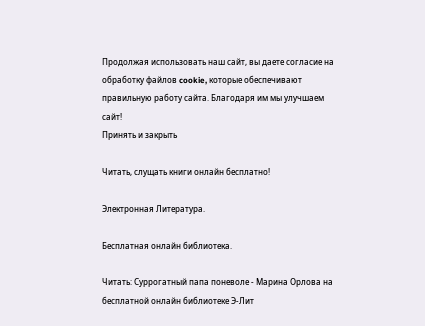Продолжая использовать наш сайт, вы даете согласие на обработку файлов cookie, которые обеспечивают правильную работу сайта. Благодаря им мы улучшаем сайт!
Принять и закрыть

Читать, слущать книги онлайн бесплатно!

Электронная Литература.

Бесплатная онлайн библиотека.

Читать: Суррогатный папа поневоле - Марина Орлова на бесплатной онлайн библиотеке Э-Лит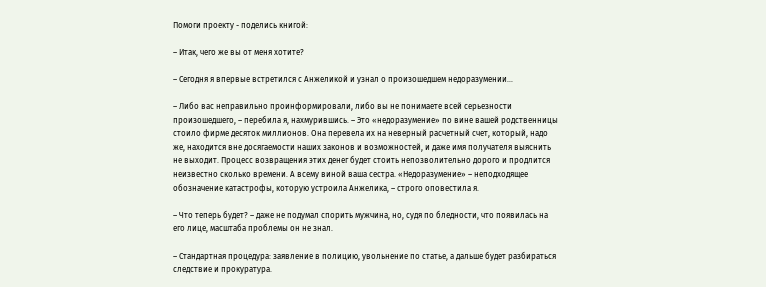Помоги проекту - поделись книгой:

– Итак, чего же вы от меня хотите?

– Сегодня я впервые встретился с Анжеликой и узнал о произошедшем недоразумении…

– Либо вас неправильно проинформировали, либо вы не понимаете всей серьезности произошедшего, – перебила я, нахмурившись. – Это «недоразумение» по вине вашей родственницы стоило фирме десяток миллионов. Она перевела их на неверный расчетный счет, который, надо же, находится вне досягаемости наших законов и возможностей, и даже имя получателя выяснить не выходит. Процесс возвращения этих денег будет стоить непозволительно дорого и продлится неизвестно сколько времени. А всему виной ваша сестра. «Недоразумение» – неподходящее обозначение катастрофы, которую устроила Анжелика, – строго оповестила я.

– Что теперь будет? – даже не подумал спорить мужчина, но, судя по бледности, что появилась на его лице, масштаба проблемы он не знал.

– Стандартная процедура: заявление в полицию, увольнение по статье, а дальше будет разбираться следствие и прокуратура.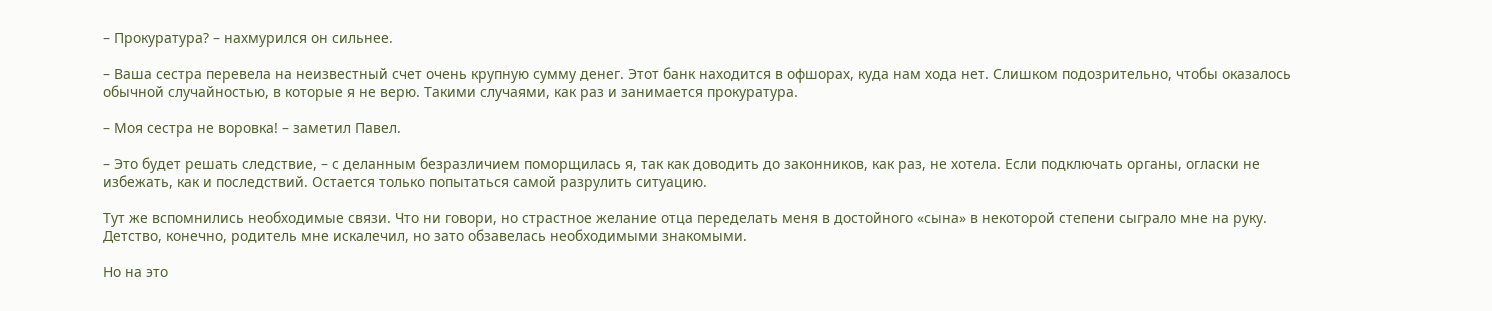– Прокуратура? – нахмурился он сильнее.

– Ваша сестра перевела на неизвестный счет очень крупную сумму денег. Этот банк находится в офшорах, куда нам хода нет. Слишком подозрительно, чтобы оказалось обычной случайностью, в которые я не верю. Такими случаями, как раз и занимается прокуратура.

– Моя сестра не воровка! – заметил Павел.

– Это будет решать следствие, – с деланным безразличием поморщилась я, так как доводить до законников, как раз, не хотела. Если подключать органы, огласки не избежать, как и последствий. Остается только попытаться самой разрулить ситуацию.

Тут же вспомнились необходимые связи. Что ни говори, но страстное желание отца переделать меня в достойного «сына» в некоторой степени сыграло мне на руку. Детство, конечно, родитель мне искалечил, но зато обзавелась необходимыми знакомыми.

Но на это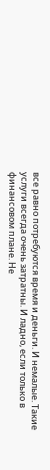все равно потребуются время и деньги. И немалые. Такие услуги всегда очень затратны. И ладно, если только в финансовом плане. Не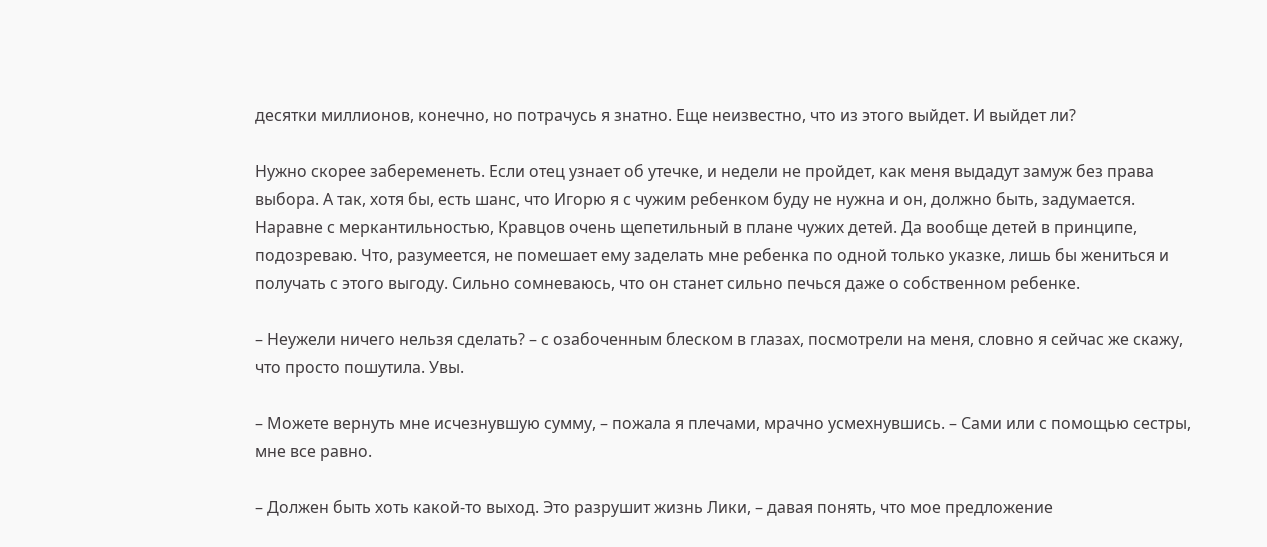десятки миллионов, конечно, но потрачусь я знатно. Еще неизвестно, что из этого выйдет. И выйдет ли?

Нужно скорее забеременеть. Если отец узнает об утечке, и недели не пройдет, как меня выдадут замуж без права выбора. А так, хотя бы, есть шанс, что Игорю я с чужим ребенком буду не нужна и он, должно быть, задумается. Наравне с меркантильностью, Кравцов очень щепетильный в плане чужих детей. Да вообще детей в принципе, подозреваю. Что, разумеется, не помешает ему заделать мне ребенка по одной только указке, лишь бы жениться и получать с этого выгоду. Сильно сомневаюсь, что он станет сильно печься даже о собственном ребенке.

– Неужели ничего нельзя сделать? – с озабоченным блеском в глазах, посмотрели на меня, словно я сейчас же скажу, что просто пошутила. Увы.

– Можете вернуть мне исчезнувшую сумму, – пожала я плечами, мрачно усмехнувшись. – Сами или с помощью сестры, мне все равно.

– Должен быть хоть какой-то выход. Это разрушит жизнь Лики, – давая понять, что мое предложение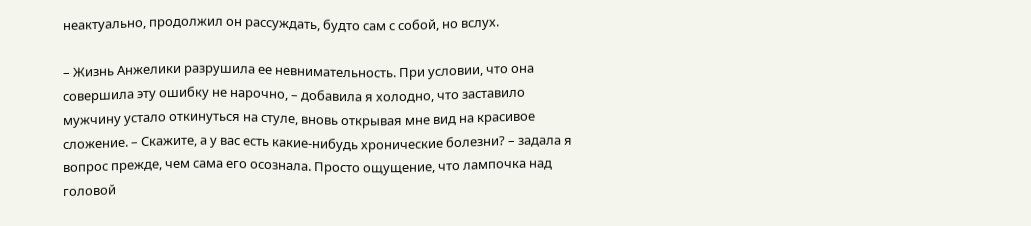неактуально, продолжил он рассуждать, будто сам с собой, но вслух.

– Жизнь Анжелики разрушила ее невнимательность. При условии, что она совершила эту ошибку не нарочно, – добавила я холодно, что заставило мужчину устало откинуться на стуле, вновь открывая мне вид на красивое сложение. – Скажите, а у вас есть какие-нибудь хронические болезни? – задала я вопрос прежде, чем сама его осознала. Просто ощущение, что лампочка над головой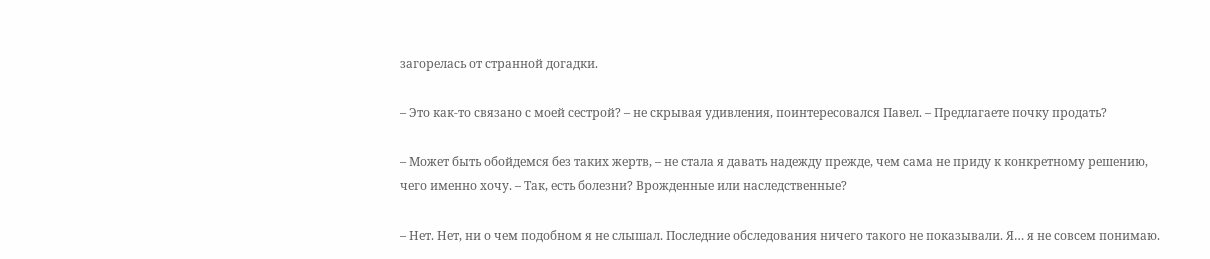загорелась от странной догадки.

– Это как-то связано с моей сестрой? – не скрывая удивления, поинтересовался Павел. – Предлагаете почку продать?

– Может быть обойдемся без таких жертв, – не стала я давать надежду прежде, чем сама не приду к конкретному решению, чего именно хочу. – Так, есть болезни? Врожденные или наследственные?

– Нет. Нет, ни о чем подобном я не слышал. Последние обследования ничего такого не показывали. Я… я не совсем понимаю.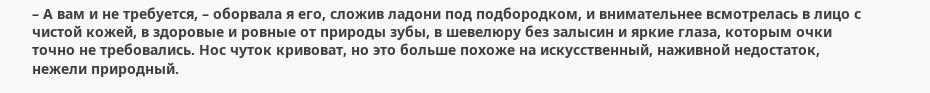– А вам и не требуется, – оборвала я его, сложив ладони под подбородком, и внимательнее всмотрелась в лицо с чистой кожей, в здоровые и ровные от природы зубы, в шевелюру без залысин и яркие глаза, которым очки точно не требовались. Нос чуток кривоват, но это больше похоже на искусственный, наживной недостаток, нежели природный.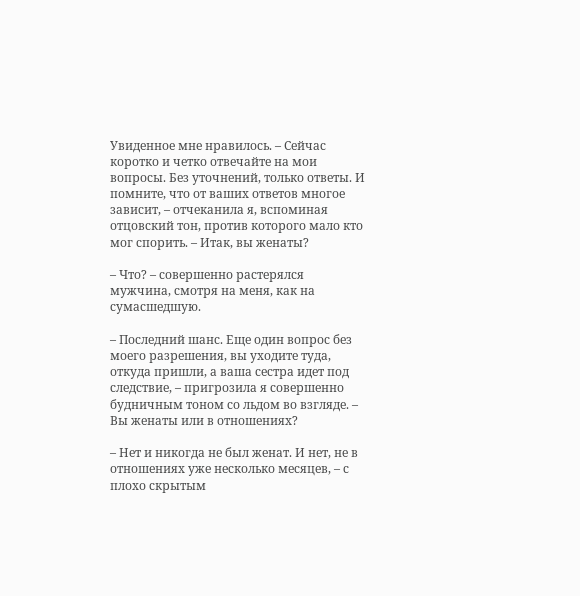Увиденное мне нравилось. – Сейчас коротко и четко отвечайте на мои вопросы. Без уточнений, только ответы. И помните, что от ваших ответов многое зависит, – отчеканила я, вспоминая отцовский тон, против которого мало кто мог спорить. – Итак, вы женаты?

– Что? – совершенно растерялся мужчина, смотря на меня, как на сумасшедшую.

– Последний шанс. Еще один вопрос без моего разрешения, вы уходите туда, откуда пришли, а ваша сестра идет под следствие, – пригрозила я совершенно будничным тоном со льдом во взгляде. – Вы женаты или в отношениях?

– Нет и никогда не был женат. И нет, не в отношениях уже несколько месяцев, – с плохо скрытым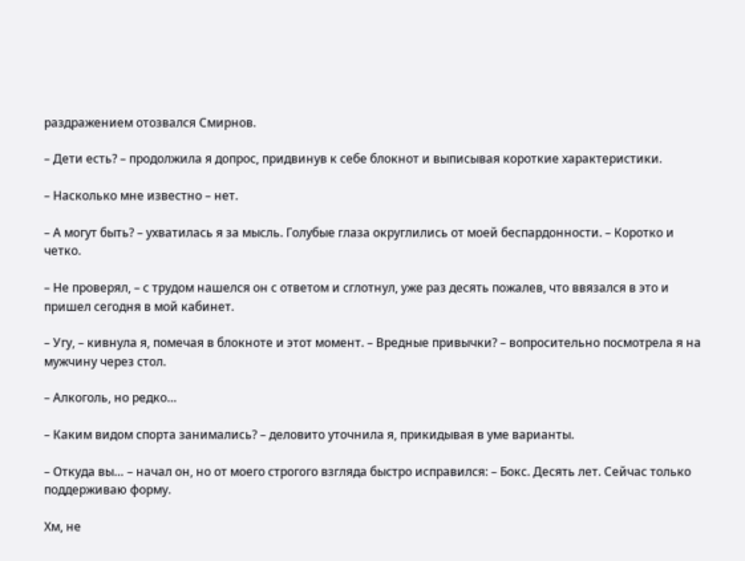раздражением отозвался Смирнов.

– Дети есть? – продолжила я допрос, придвинув к себе блокнот и выписывая короткие характеристики.

– Насколько мне известно – нет.

– А могут быть? – ухватилась я за мысль. Голубые глаза округлились от моей беспардонности. – Коротко и четко.

– Не проверял, – с трудом нашелся он с ответом и сглотнул, уже раз десять пожалев, что ввязался в это и пришел сегодня в мой кабинет.

– Угу, – кивнула я, помечая в блокноте и этот момент. – Вредные привычки? – вопросительно посмотрела я на мужчину через стол.

– Алкоголь, но редко…

– Каким видом спорта занимались? – деловито уточнила я, прикидывая в уме варианты.

– Откуда вы… – начал он, но от моего строгого взгляда быстро исправился: – Бокс. Десять лет. Сейчас только поддерживаю форму.

Хм, не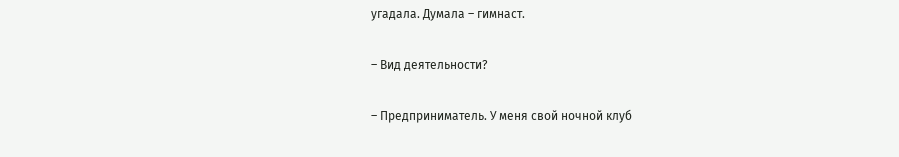угадала. Думала – гимнаст.

– Вид деятельности?

– Предприниматель. У меня свой ночной клуб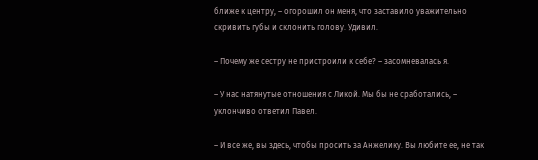ближе к центру, – огорошил он меня, что заставило уважительно скривить губы и склонить голову. Удивил.

– Почему же сестру не пристроили к себе? – засомневалась я.

– У нас натянутые отношения с Ликой. Мы бы не сработались, – уклончиво ответил Павел.

– И все же, вы здесь, чтобы просить за Анжелику. Вы любите ее, не так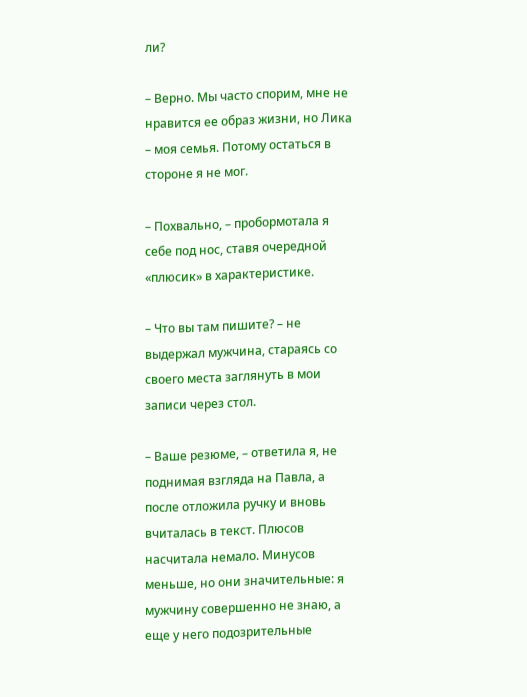ли?

– Верно. Мы часто спорим, мне не нравится ее образ жизни, но Лика – моя семья. Потому остаться в стороне я не мог.

– Похвально, – пробормотала я себе под нос, ставя очередной «плюсик» в характеристике.

– Что вы там пишите? – не выдержал мужчина, стараясь со своего места заглянуть в мои записи через стол.

– Ваше резюме, – ответила я, не поднимая взгляда на Павла, а после отложила ручку и вновь вчиталась в текст. Плюсов насчитала немало. Минусов меньше, но они значительные: я мужчину совершенно не знаю, а еще у него подозрительные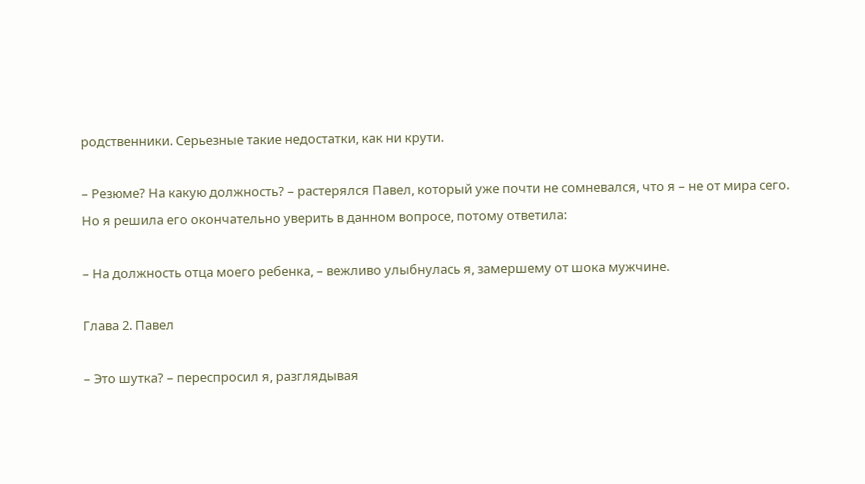родственники. Серьезные такие недостатки, как ни крути.

– Резюме? На какую должность? – растерялся Павел, который уже почти не сомневался, что я – не от мира сего. Но я решила его окончательно уверить в данном вопросе, потому ответила:

– На должность отца моего ребенка, – вежливо улыбнулась я, замершему от шока мужчине.

Глава 2. Павел

– Это шутка? – переспросил я, разглядывая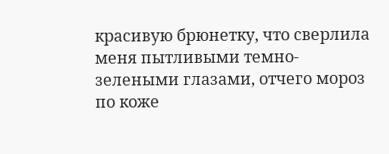красивую брюнетку, что сверлила меня пытливыми темно-зелеными глазами, отчего мороз по коже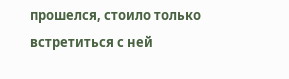прошелся, стоило только встретиться с ней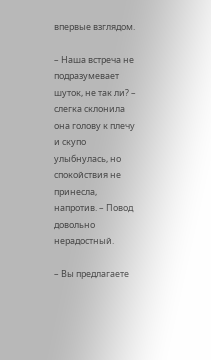впервые взглядом.

– Наша встреча не подразумевает шуток, не так ли? – слегка склонила она голову к плечу и скупо улыбнулась, но спокойствия не принесла, напротив. – Повод довольно нерадостный.

– Вы предлагаете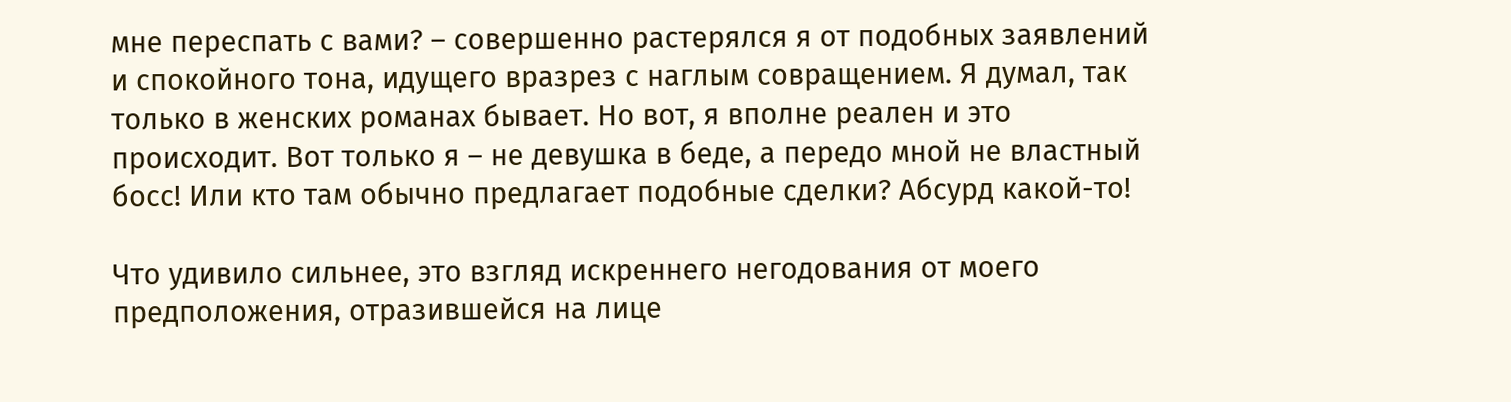мне переспать с вами? – совершенно растерялся я от подобных заявлений и спокойного тона, идущего вразрез с наглым совращением. Я думал, так только в женских романах бывает. Но вот, я вполне реален и это происходит. Вот только я – не девушка в беде, а передо мной не властный босс! Или кто там обычно предлагает подобные сделки? Абсурд какой-то!

Что удивило сильнее, это взгляд искреннего негодования от моего предположения, отразившейся на лице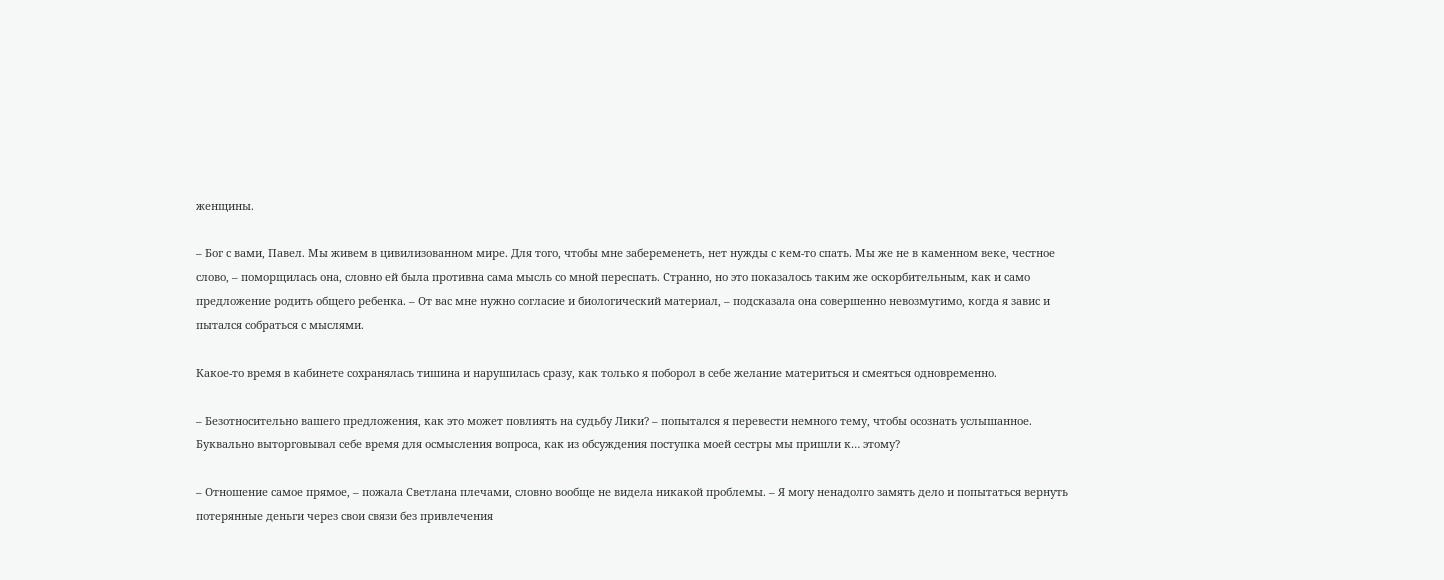женщины.

– Бог с вами, Павел. Мы живем в цивилизованном мире. Для того, чтобы мне забеременеть, нет нужды с кем-то спать. Мы же не в каменном веке, честное слово, – поморщилась она, словно ей была противна сама мысль со мной переспать. Странно, но это показалось таким же оскорбительным, как и само предложение родить общего ребенка. – От вас мне нужно согласие и биологический материал, – подсказала она совершенно невозмутимо, когда я завис и пытался собраться с мыслями.

Какое-то время в кабинете сохранялась тишина и нарушилась сразу, как только я поборол в себе желание материться и смеяться одновременно.

– Безотносительно вашего предложения, как это может повлиять на судьбу Лики? – попытался я перевести немного тему, чтобы осознать услышанное. Буквально выторговывал себе время для осмысления вопроса, как из обсуждения поступка моей сестры мы пришли к… этому?

– Отношение самое прямое, – пожала Светлана плечами, словно вообще не видела никакой проблемы. – Я могу ненадолго замять дело и попытаться вернуть потерянные деньги через свои связи без привлечения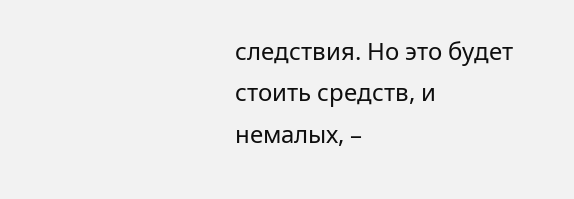следствия. Но это будет стоить средств, и немалых, –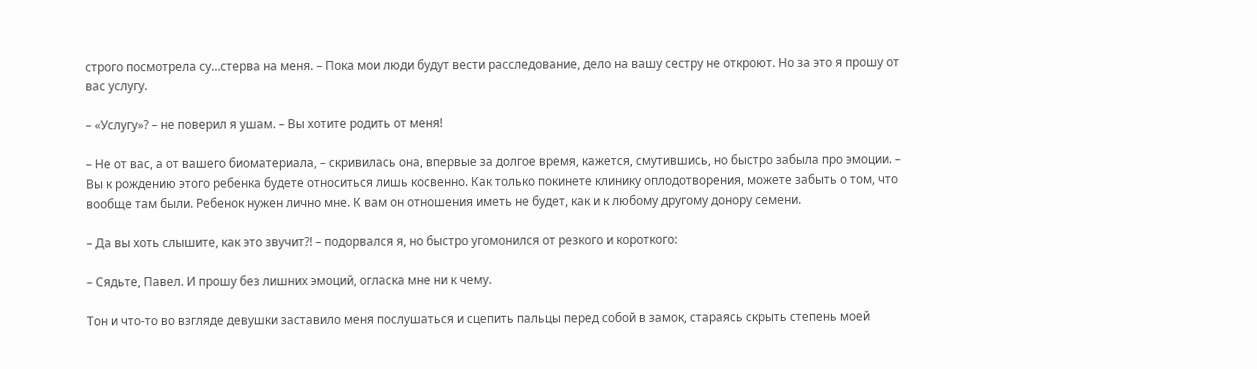строго посмотрела су…стерва на меня. – Пока мои люди будут вести расследование, дело на вашу сестру не откроют. Но за это я прошу от вас услугу.

– «Услугу»? – не поверил я ушам. – Вы хотите родить от меня!

– Не от вас, а от вашего биоматериала, – скривилась она, впервые за долгое время, кажется, смутившись, но быстро забыла про эмоции. – Вы к рождению этого ребенка будете относиться лишь косвенно. Как только покинете клинику оплодотворения, можете забыть о том, что вообще там были. Ребенок нужен лично мне. К вам он отношения иметь не будет, как и к любому другому донору семени.

– Да вы хоть слышите, как это звучит?! – подорвался я, но быстро угомонился от резкого и короткого:

– Сядьте, Павел. И прошу без лишних эмоций, огласка мне ни к чему.

Тон и что-то во взгляде девушки заставило меня послушаться и сцепить пальцы перед собой в замок, стараясь скрыть степень моей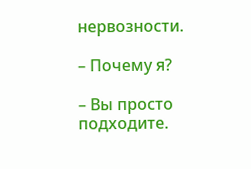нервозности.

– Почему я?

– Вы просто подходите.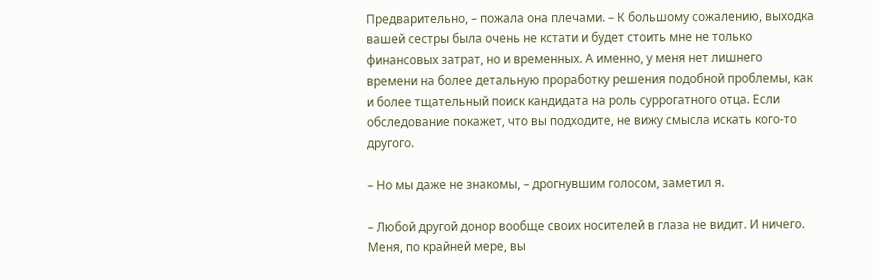Предварительно, – пожала она плечами. – К большому сожалению, выходка вашей сестры была очень не кстати и будет стоить мне не только финансовых затрат, но и временных. А именно, у меня нет лишнего времени на более детальную проработку решения подобной проблемы, как и более тщательный поиск кандидата на роль суррогатного отца. Если обследование покажет, что вы подходите, не вижу смысла искать кого-то другого.

– Но мы даже не знакомы, – дрогнувшим голосом, заметил я.

– Любой другой донор вообще своих носителей в глаза не видит. И ничего. Меня, по крайней мере, вы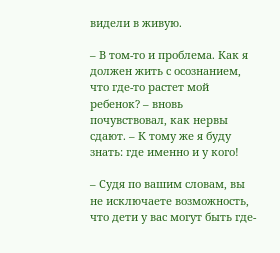видели в живую.

– В том-то и проблема. Как я должен жить с осознанием, что где-то растет мой ребенок? – вновь почувствовал, как нервы сдают. – К тому же я буду знать: где именно и у кого!

– Судя по вашим словам, вы не исключаете возможность, что дети у вас могут быть где-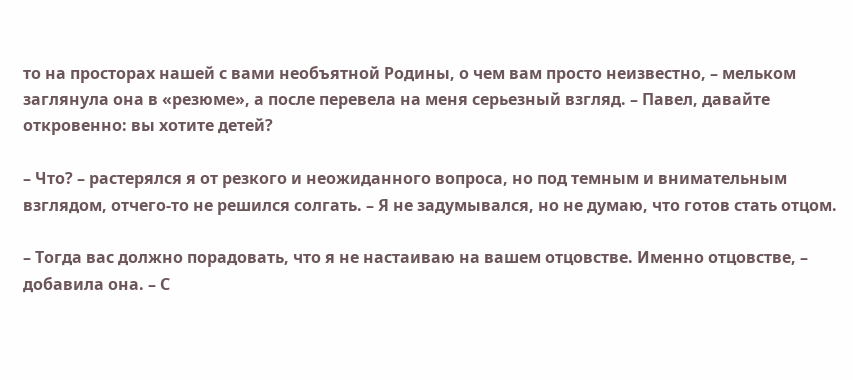то на просторах нашей с вами необъятной Родины, о чем вам просто неизвестно, – мельком заглянула она в «резюме», а после перевела на меня серьезный взгляд. – Павел, давайте откровенно: вы хотите детей?

– Что? – растерялся я от резкого и неожиданного вопроса, но под темным и внимательным взглядом, отчего-то не решился солгать. – Я не задумывался, но не думаю, что готов стать отцом.

– Тогда вас должно порадовать, что я не настаиваю на вашем отцовстве. Именно отцовстве, – добавила она. – С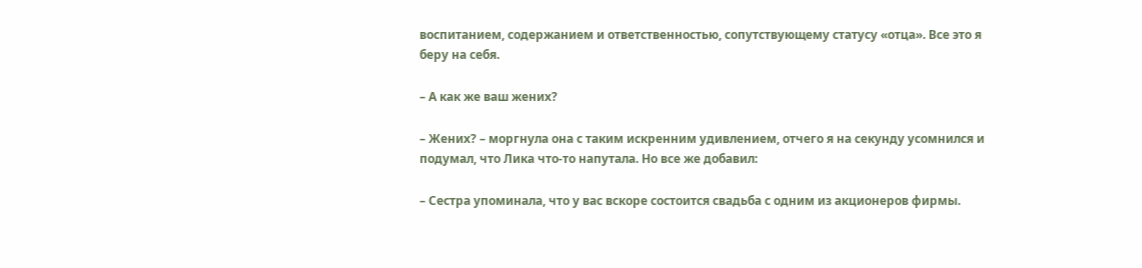воспитанием, содержанием и ответственностью, сопутствующему статусу «отца». Все это я беру на себя.

– А как же ваш жених?

– Жених? – моргнула она с таким искренним удивлением, отчего я на секунду усомнился и подумал, что Лика что-то напутала. Но все же добавил:

– Сестра упоминала, что у вас вскоре состоится свадьба с одним из акционеров фирмы.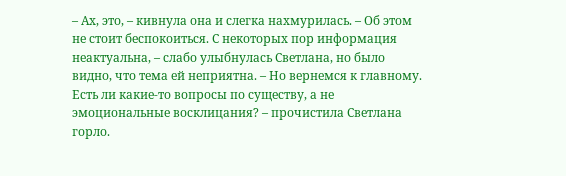– Ах, это, – кивнула она и слегка нахмурилась. – Об этом не стоит беспокоиться. С некоторых пор информация неактуальна, – слабо улыбнулась Светлана, но было видно, что тема ей неприятна. – Но вернемся к главному. Есть ли какие-то вопросы по существу, а не эмоциональные восклицания? – прочистила Светлана горло.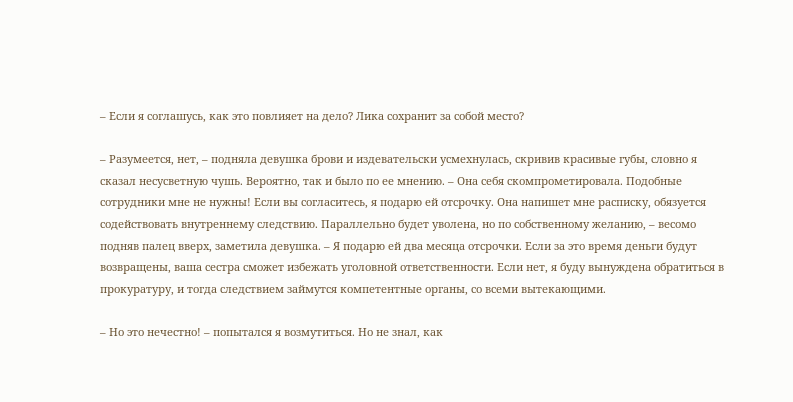– Если я соглашусь, как это повлияет на дело? Лика сохранит за собой место?

– Разумеется, нет, – подняла девушка брови и издевательски усмехнулась, скривив красивые губы, словно я сказал несусветную чушь. Вероятно, так и было по ее мнению. – Она себя скомпрометировала. Подобные сотрудники мне не нужны! Если вы согласитесь, я подарю ей отсрочку. Она напишет мне расписку, обязуется содействовать внутреннему следствию. Параллельно будет уволена, но по собственному желанию, – весомо подняв палец вверх, заметила девушка. – Я подарю ей два месяца отсрочки. Если за это время деньги будут возвращены, ваша сестра сможет избежать уголовной ответственности. Если нет, я буду вынуждена обратиться в прокуратуру, и тогда следствием займутся компетентные органы, со всеми вытекающими.

– Но это нечестно! – попытался я возмутиться. Но не знал, как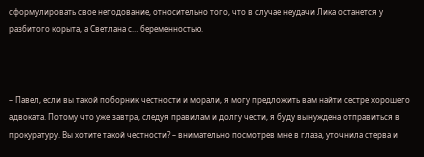сформулировать свое негодование, относительно того, что в случае неудачи Лика останется у разбитого корыта, а Светлана с… беременностью.



– Павел, если вы такой поборник честности и морали, я могу предложить вам найти сестре хорошего адвоката. Потому что уже завтра, следуя правилам и долгу чести, я буду вынуждена отправиться в прокуратуру. Вы хотите такой честности? – внимательно посмотрев мне в глаза, уточнила стерва и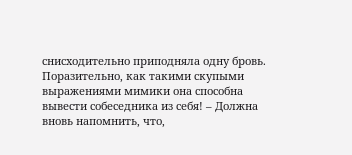снисходительно приподняла одну бровь. Поразительно, как такими скупыми выражениями мимики она способна вывести собеседника из себя! – Должна вновь напомнить, что,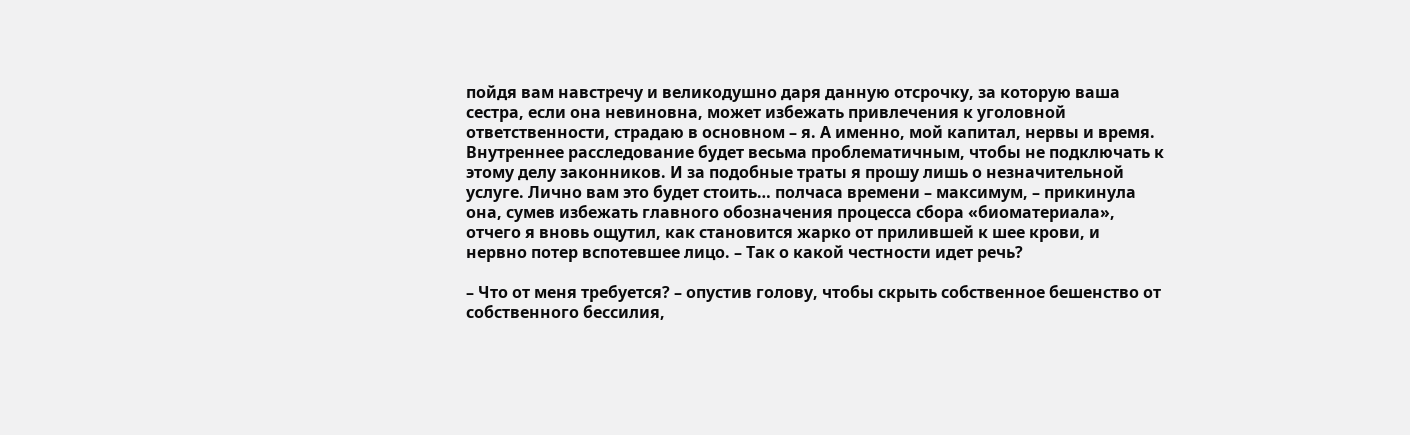пойдя вам навстречу и великодушно даря данную отсрочку, за которую ваша сестра, если она невиновна, может избежать привлечения к уголовной ответственности, страдаю в основном – я. А именно, мой капитал, нервы и время. Внутреннее расследование будет весьма проблематичным, чтобы не подключать к этому делу законников. И за подобные траты я прошу лишь о незначительной услуге. Лично вам это будет стоить… полчаса времени – максимум, – прикинула она, сумев избежать главного обозначения процесса сбора «биоматериала», отчего я вновь ощутил, как становится жарко от прилившей к шее крови, и нервно потер вспотевшее лицо. – Так о какой честности идет речь?

– Что от меня требуется? – опустив голову, чтобы скрыть собственное бешенство от собственного бессилия,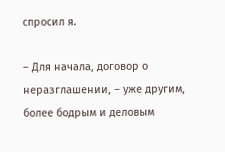спросил я.

– Для начала, договор о неразглашении, – уже другим, более бодрым и деловым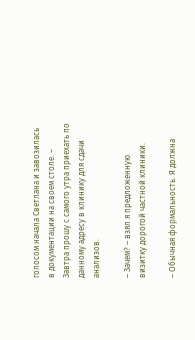голосом начала Светлана и завозилась в документации на своем столе. – Завтра прошу с самого утра приехать по данному адресу в клинику для сдачи анализов.

– Зачем? – взял я предложенную визитку дорогой частной клиники.

– Обычная формальность. Я должна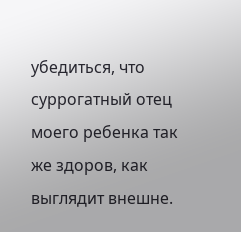убедиться, что суррогатный отец моего ребенка так же здоров, как выглядит внешне.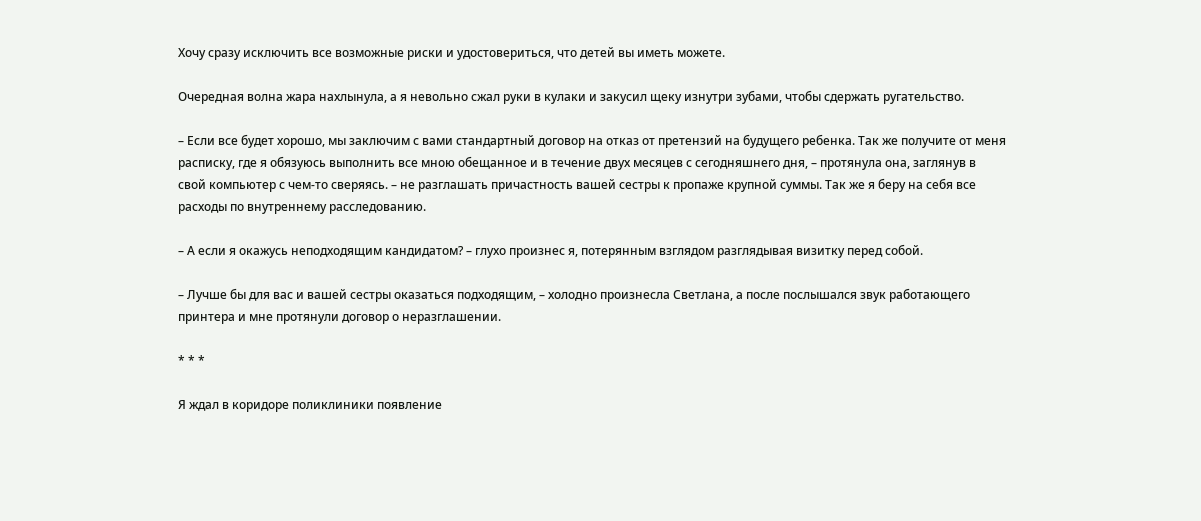Хочу сразу исключить все возможные риски и удостовериться, что детей вы иметь можете.

Очередная волна жара нахлынула, а я невольно сжал руки в кулаки и закусил щеку изнутри зубами, чтобы сдержать ругательство.

– Если все будет хорошо, мы заключим с вами стандартный договор на отказ от претензий на будущего ребенка. Так же получите от меня расписку, где я обязуюсь выполнить все мною обещанное и в течение двух месяцев с сегодняшнего дня, – протянула она, заглянув в свой компьютер с чем-то сверяясь. – не разглашать причастность вашей сестры к пропаже крупной суммы. Так же я беру на себя все расходы по внутреннему расследованию.

– А если я окажусь неподходящим кандидатом? – глухо произнес я, потерянным взглядом разглядывая визитку перед собой.

– Лучше бы для вас и вашей сестры оказаться подходящим, – холодно произнесла Светлана, а после послышался звук работающего принтера и мне протянули договор о неразглашении.

* * *

Я ждал в коридоре поликлиники появление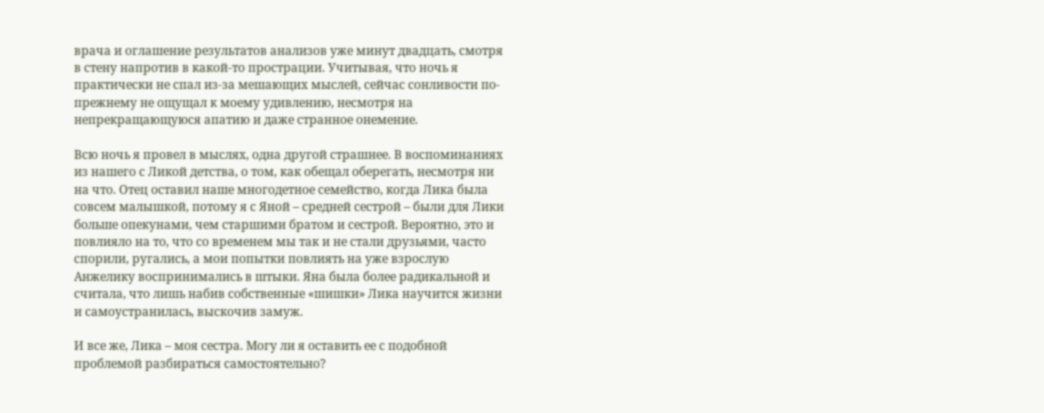врача и оглашение результатов анализов уже минут двадцать, смотря в стену напротив в какой-то прострации. Учитывая, что ночь я практически не спал из-за мешающих мыслей, сейчас сонливости по-прежнему не ощущал к моему удивлению, несмотря на непрекращающуюся апатию и даже странное онемение.

Всю ночь я провел в мыслях, одна другой страшнее. В воспоминаниях из нашего с Ликой детства, о том, как обещал оберегать, несмотря ни на что. Отец оставил наше многодетное семейство, когда Лика была совсем малышкой, потому я с Яной – средней сестрой – были для Лики больше опекунами, чем старшими братом и сестрой. Вероятно, это и повлияло на то, что со временем мы так и не стали друзьями, часто спорили, ругались, а мои попытки повлиять на уже взрослую Анжелику воспринимались в штыки. Яна была более радикальной и считала, что лишь набив собственные «шишки» Лика научится жизни и самоустранилась, выскочив замуж.

И все же, Лика – моя сестра. Могу ли я оставить ее с подобной проблемой разбираться самостоятельно?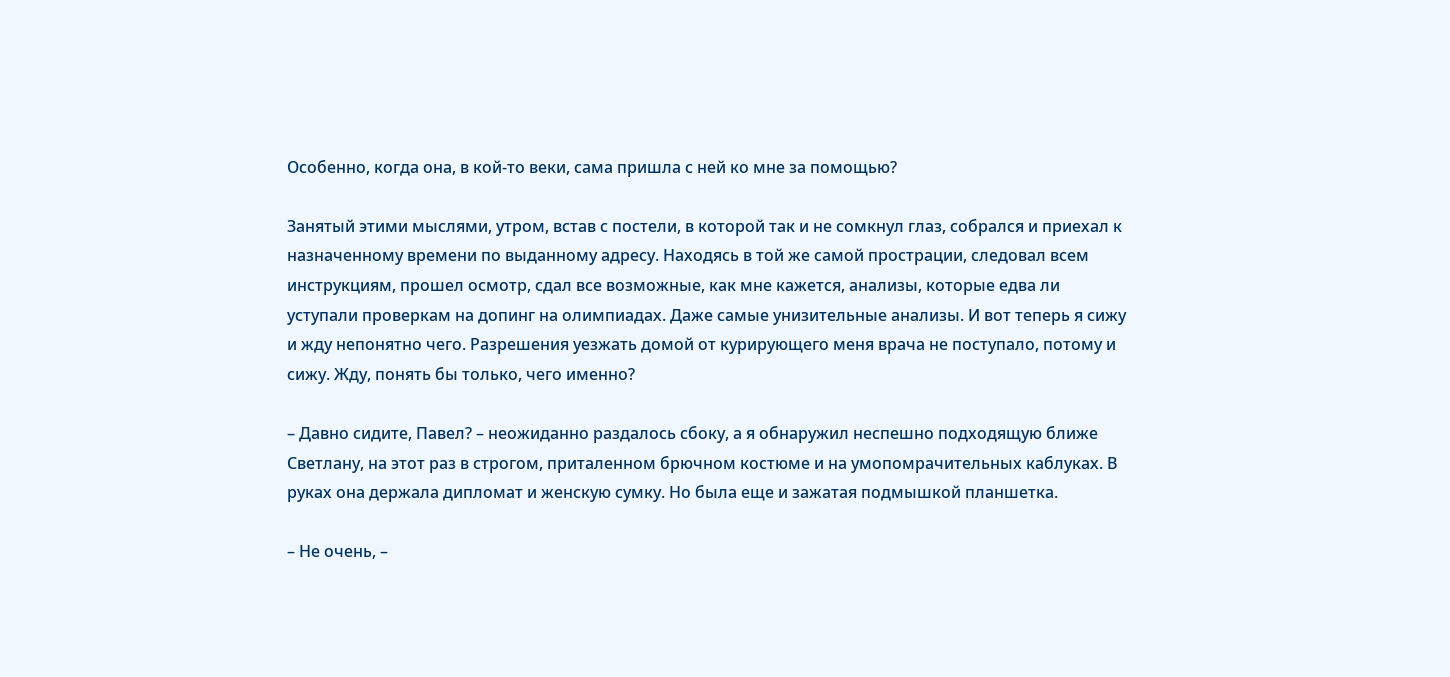Особенно, когда она, в кой-то веки, сама пришла с ней ко мне за помощью?

Занятый этими мыслями, утром, встав с постели, в которой так и не сомкнул глаз, собрался и приехал к назначенному времени по выданному адресу. Находясь в той же самой прострации, следовал всем инструкциям, прошел осмотр, сдал все возможные, как мне кажется, анализы, которые едва ли уступали проверкам на допинг на олимпиадах. Даже самые унизительные анализы. И вот теперь я сижу и жду непонятно чего. Разрешения уезжать домой от курирующего меня врача не поступало, потому и сижу. Жду, понять бы только, чего именно?

– Давно сидите, Павел? – неожиданно раздалось сбоку, а я обнаружил неспешно подходящую ближе Светлану, на этот раз в строгом, приталенном брючном костюме и на умопомрачительных каблуках. В руках она держала дипломат и женскую сумку. Но была еще и зажатая подмышкой планшетка.

– Не очень, –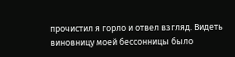прочистил я горло и отвел взгляд. Видеть виновницу моей бессонницы было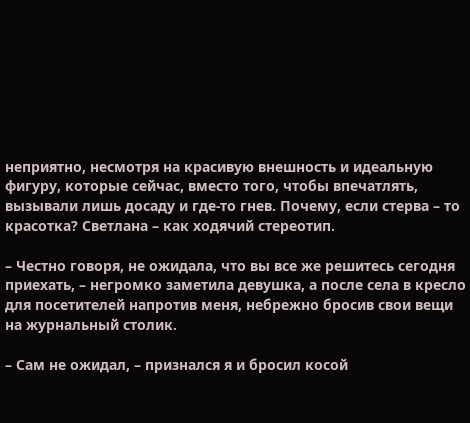неприятно, несмотря на красивую внешность и идеальную фигуру, которые сейчас, вместо того, чтобы впечатлять, вызывали лишь досаду и где-то гнев. Почему, если стерва – то красотка? Светлана – как ходячий стереотип.

– Честно говоря, не ожидала, что вы все же решитесь сегодня приехать, – негромко заметила девушка, а после села в кресло для посетителей напротив меня, небрежно бросив свои вещи на журнальный столик.

– Сам не ожидал, – признался я и бросил косой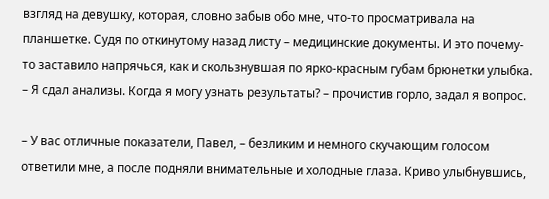взгляд на девушку, которая, словно забыв обо мне, что-то просматривала на планшетке. Судя по откинутому назад листу – медицинские документы. И это почему-то заставило напрячься, как и скользнувшая по ярко-красным губам брюнетки улыбка. – Я сдал анализы. Когда я могу узнать результаты? – прочистив горло, задал я вопрос.

– У вас отличные показатели, Павел, – безликим и немного скучающим голосом ответили мне, а после подняли внимательные и холодные глаза. Криво улыбнувшись,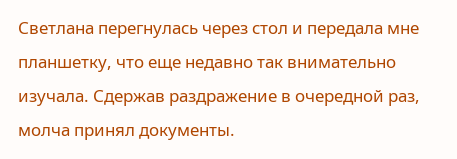Светлана перегнулась через стол и передала мне планшетку, что еще недавно так внимательно изучала. Сдержав раздражение в очередной раз, молча принял документы.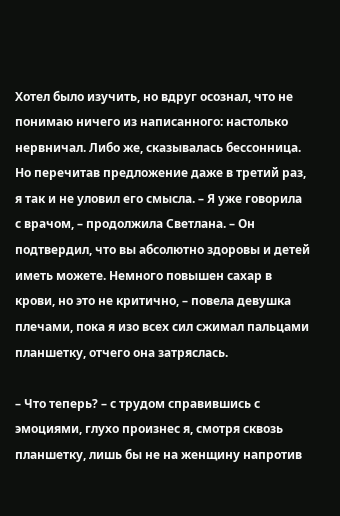Хотел было изучить, но вдруг осознал, что не понимаю ничего из написанного: настолько нервничал. Либо же, сказывалась бессонница. Но перечитав предложение даже в третий раз, я так и не уловил его смысла. – Я уже говорила с врачом, – продолжила Светлана. – Он подтвердил, что вы абсолютно здоровы и детей иметь можете. Немного повышен сахар в крови, но это не критично, – повела девушка плечами, пока я изо всех сил сжимал пальцами планшетку, отчего она затряслась.

– Что теперь? – с трудом справившись с эмоциями, глухо произнес я, смотря сквозь планшетку, лишь бы не на женщину напротив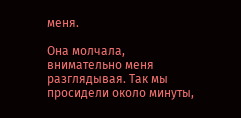меня.

Она молчала, внимательно меня разглядывая. Так мы просидели около минуты,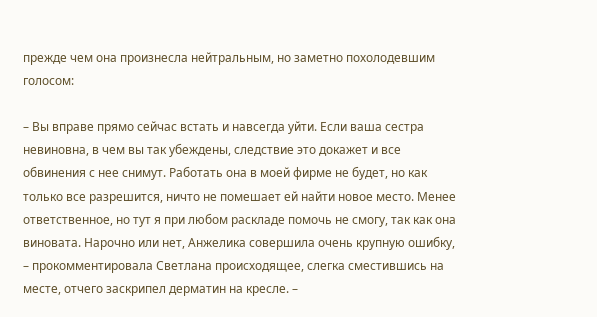прежде чем она произнесла нейтральным, но заметно похолодевшим голосом:

– Вы вправе прямо сейчас встать и навсегда уйти. Если ваша сестра невиновна, в чем вы так убеждены, следствие это докажет и все обвинения с нее снимут. Работать она в моей фирме не будет, но как только все разрешится, ничто не помешает ей найти новое место. Менее ответственное, но тут я при любом раскладе помочь не смогу, так как она виновата. Нарочно или нет, Анжелика совершила очень крупную ошибку, – прокомментировала Светлана происходящее, слегка сместившись на месте, отчего заскрипел дерматин на кресле. –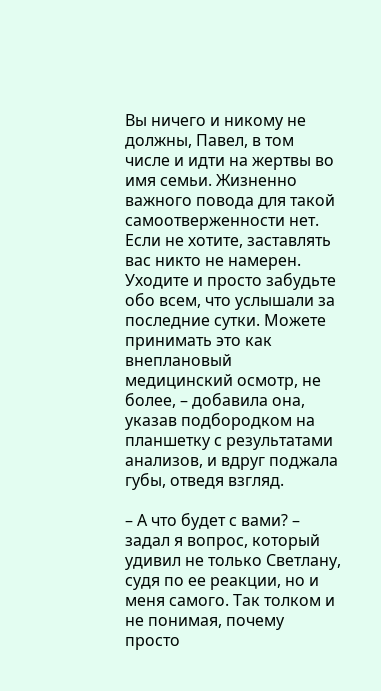Вы ничего и никому не должны, Павел, в том числе и идти на жертвы во имя семьи. Жизненно важного повода для такой самоотверженности нет. Если не хотите, заставлять вас никто не намерен. Уходите и просто забудьте обо всем, что услышали за последние сутки. Можете принимать это как внеплановый медицинский осмотр, не более, – добавила она, указав подбородком на планшетку с результатами анализов, и вдруг поджала губы, отведя взгляд.

– А что будет с вами? – задал я вопрос, который удивил не только Светлану, судя по ее реакции, но и меня самого. Так толком и не понимая, почему просто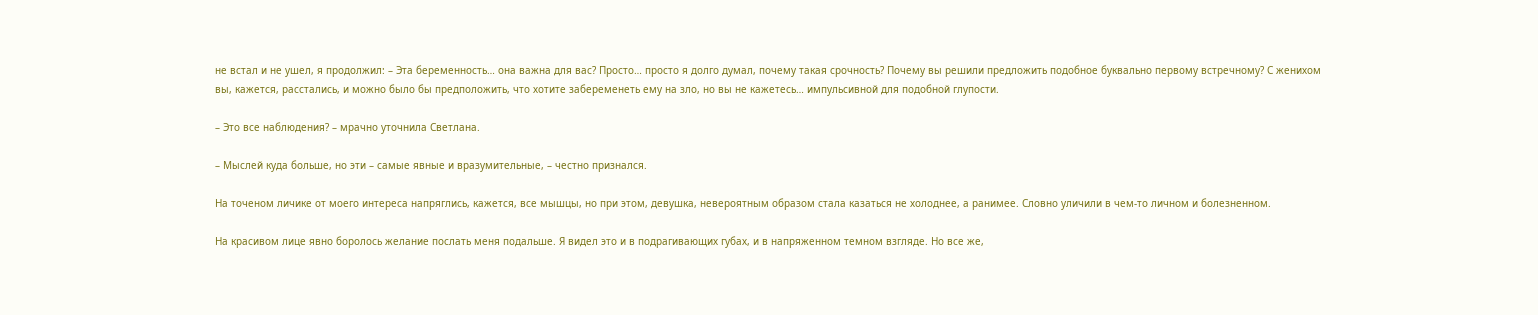не встал и не ушел, я продолжил: – Эта беременность… она важна для вас? Просто… просто я долго думал, почему такая срочность? Почему вы решили предложить подобное буквально первому встречному? С женихом вы, кажется, расстались, и можно было бы предположить, что хотите забеременеть ему на зло, но вы не кажетесь… импульсивной для подобной глупости.

– Это все наблюдения? – мрачно уточнила Светлана.

– Мыслей куда больше, но эти – самые явные и вразумительные, – честно признался.

На точеном личике от моего интереса напряглись, кажется, все мышцы, но при этом, девушка, невероятным образом стала казаться не холоднее, а ранимее. Словно уличили в чем-то личном и болезненном.

На красивом лице явно боролось желание послать меня подальше. Я видел это и в подрагивающих губах, и в напряженном темном взгляде. Но все же,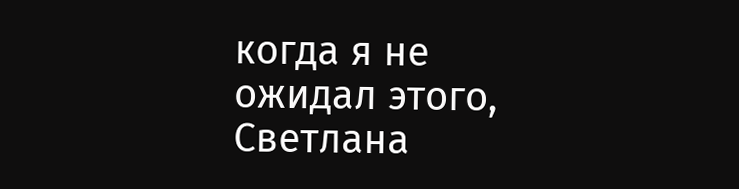когда я не ожидал этого, Светлана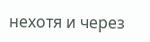нехотя и через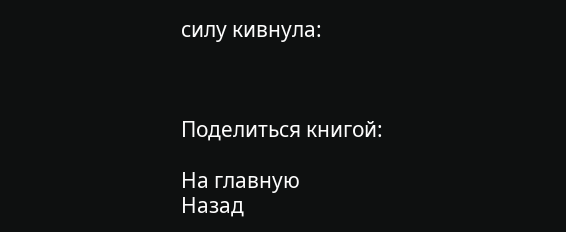силу кивнула:



Поделиться книгой:

На главную
Назад